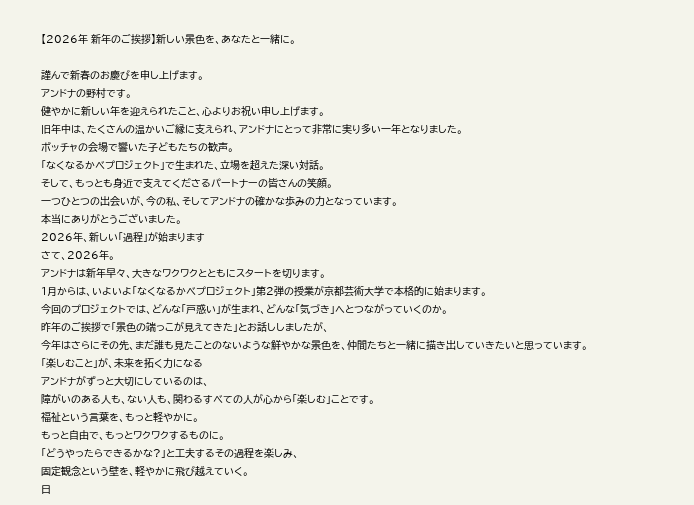【2026年 新年のご挨拶】新しい景色を、あなたと一緒に。

謹んで新春のお慶びを申し上げます。
アンドナの野村です。
健やかに新しい年を迎えられたこと、心よりお祝い申し上げます。
旧年中は、たくさんの温かいご縁に支えられ、アンドナにとって非常に実り多い一年となりました。
ボッチャの会場で響いた子どもたちの歓声。
「なくなるかべプロジェクト」で生まれた、立場を超えた深い対話。
そして、もっとも身近で支えてくださるパートナーの皆さんの笑顔。
一つひとつの出会いが、今の私、そしてアンドナの確かな歩みの力となっています。
本当にありがとうございました。
2026年、新しい「過程」が始まります
さて、2026年。
アンドナは新年早々、大きなワクワクとともにスタートを切ります。
1月からは、いよいよ「なくなるかべプロジェクト」第2弾の授業が京都芸術大学で本格的に始まります。
今回のプロジェクトでは、どんな「戸惑い」が生まれ、どんな「気づき」へとつながっていくのか。
昨年のご挨拶で「景色の端っこが見えてきた」とお話ししましたが、
今年はさらにその先、まだ誰も見たことのないような鮮やかな景色を、仲間たちと一緒に描き出していきたいと思っています。
「楽しむこと」が、未来を拓く力になる
アンドナがずっと大切にしているのは、
障がいのある人も、ない人も、関わるすべての人が心から「楽しむ」ことです。
福祉という言葉を、もっと軽やかに。
もっと自由で、もっとワクワクするものに。
「どうやったらできるかな?」と工夫するその過程を楽しみ、
固定観念という壁を、軽やかに飛び越えていく。
日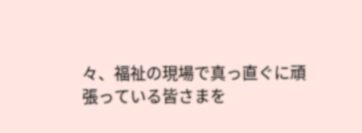々、福祉の現場で真っ直ぐに頑張っている皆さまを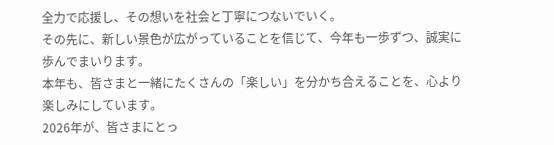全力で応援し、その想いを社会と丁寧につないでいく。
その先に、新しい景色が広がっていることを信じて、今年も一歩ずつ、誠実に歩んでまいります。
本年も、皆さまと一緒にたくさんの「楽しい」を分かち合えることを、心より楽しみにしています。
2026年が、皆さまにとっ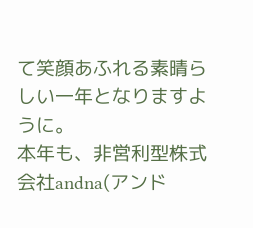て笑顔あふれる素晴らしい一年となりますように。
本年も、非営利型株式会社andna(アンド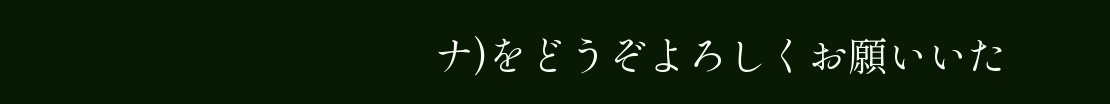ナ)をどうぞよろしくお願いいた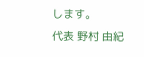します。
代表 野村 由紀